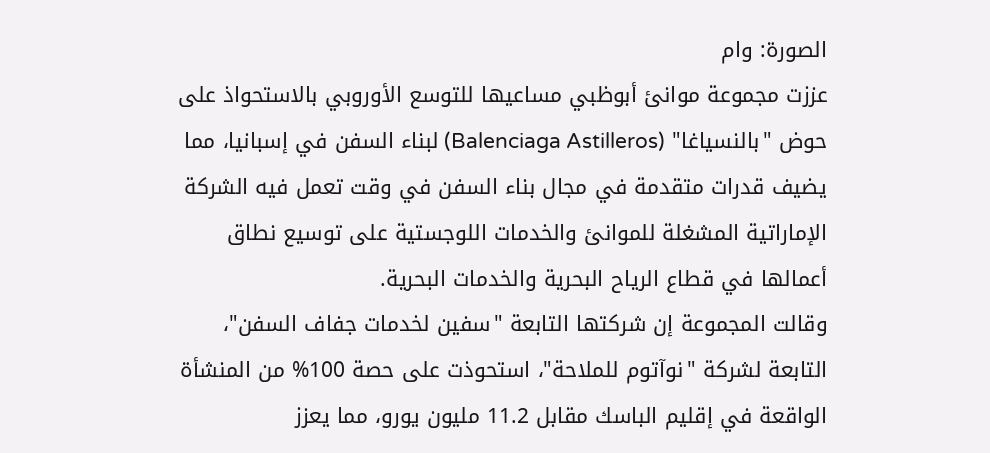الصورة: وام
عززت مجموعة موانئ أبوظبي مساعيها للتوسع الأوروبي بالاستحواذ على حوض "بالنسياغا" (Balenciaga Astilleros) لبناء السفن في إسبانيا، مما يضيف قدرات متقدمة في مجال بناء السفن في وقت تعمل فيه الشركة الإماراتية المشغلة للموانئ والخدمات اللوجستية على توسيع نطاق أعمالها في قطاع الرياح البحرية والخدمات البحرية.
وقالت المجموعة إن شركتها التابعة "سفين لخدمات جفاف السفن"، التابعة لشركة "نوآتوم للملاحة"، استحوذت على حصة 100% من المنشأة الواقعة في إقليم الباسك مقابل 11.2 مليون يورو، مما يعزز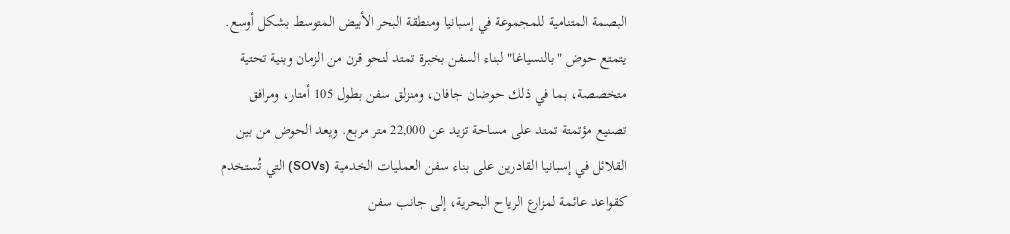البصمة المتنامية للمجموعة في إسبانيا ومنطقة البحر الأبيض المتوسط بشكل أوسع.
يتمتع حوض "بالنسياغا" لبناء السفن بخبرة تمتد لنحو قرن من الزمان وبنية تحتية متخصصة، بما في ذلك حوضان جافان، ومنزلق سفن بطول 105 أمتار، ومرافق تصنيع مؤتمتة تمتد على مساحة تزيد عن 22,000 متر مربع. ويعد الحوض من بين القلائل في إسبانيا القادرين على بناء سفن العمليات الخدمية (SOVs) التي تُستخدم كقواعد عائمة لمزارع الرياح البحرية، إلى جانب سفن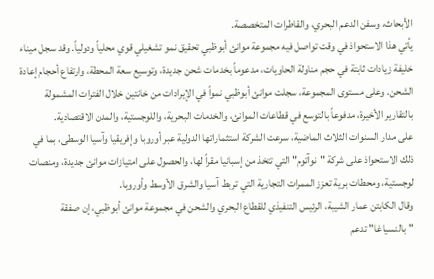الأبحاث، وسفن الدعم البحري، والقاطرات المتخصصة.
يأتي هذا الاستحواذ في وقت تواصل فيه مجموعة موانئ أبوظبي تحقيق نمو تشغيلي قوي محلياً ودولياً. وقد سجل ميناء خليفة زيادات ثابتة في حجم مناولة الحاويات، مدعوماً بخدمات شحن جديدة، وتوسيع سعة المحطة، وارتفاع أحجام إعادة الشحن. وعلى مستوى المجموعة، سجلت موانئ أبوظبي نمواً في الإيرادات من خانتين خلال الفترات المشمولة بالتقارير الأخيرة، مدفوعاً بالتوسع في قطاعات الموانئ، والخدمات البحرية، واللوجستية، والمدن الاقتصادية.
على مدار السنوات الثلاث الماضية، سرعت الشركة استثماراتها الدولية عبر أوروبا وإفريقيا وآسيا الوسطى، بما في ذلك الاستحواذ على شركة "نوآتوم" التي تتخذ من إسبانيا مقراً لها، والحصول على امتيازات موانئ جديدة، ومنصات لوجستية، ومحطات برية تعزز الممرات التجارية التي تربط آسيا والشرق الأوسط وأوروبا.
وقال الكابتن عمار الشيبة، الرئيس التنفيذي للقطاع البحري والشحن في مجموعة موانئ أبوظبي، إن صفقة "بالنسياغا" تدعم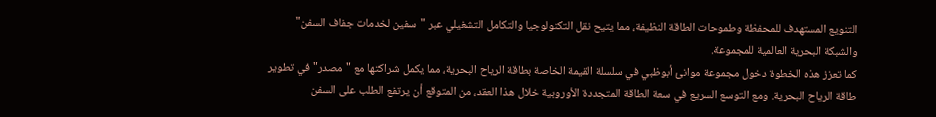التنويع المستهدف للمحفظة وطموحات الطاقة النظيفة، مما يتيح نقل التكنولوجيا والتكامل التشغيلي عبر "سفين لخدمات جفاف السفن" والشبكة البحرية العالمية للمجموعة.
كما تعزز هذه الخطوة دخول مجموعة موانئ أبوظبي في سلسلة القيمة الخاصة بطاقة الرياح البحرية، مما يكمل شراكتها مع "مصدر" في تطوير طاقة الرياح البحرية. ومع التوسع السريع في سعة الطاقة المتجددة الأوروبية خلال هذا العقد، من المتوقع أن يرتفع الطلب على السفن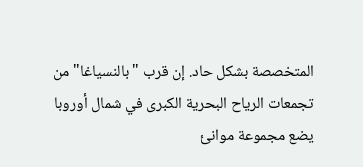المتخصصة بشكل حاد. إن قرب "بالنسياغا" من تجمعات الرياح البحرية الكبرى في شمال أوروبا يضع مجموعة موانئ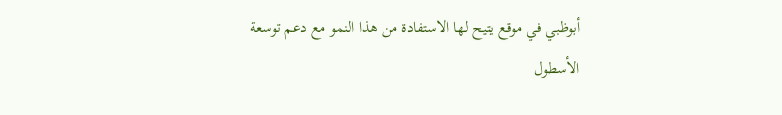أبوظبي في موقع يتيح لها الاستفادة من هذا النمو مع دعم توسعة الأسطول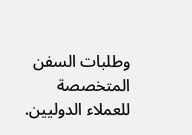وطلبات السفن المتخصصة للعملاء الدوليين.